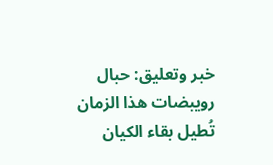خبر وتعليق: حبال رويبضات هذا الزمان تُطيل بقاء الكيان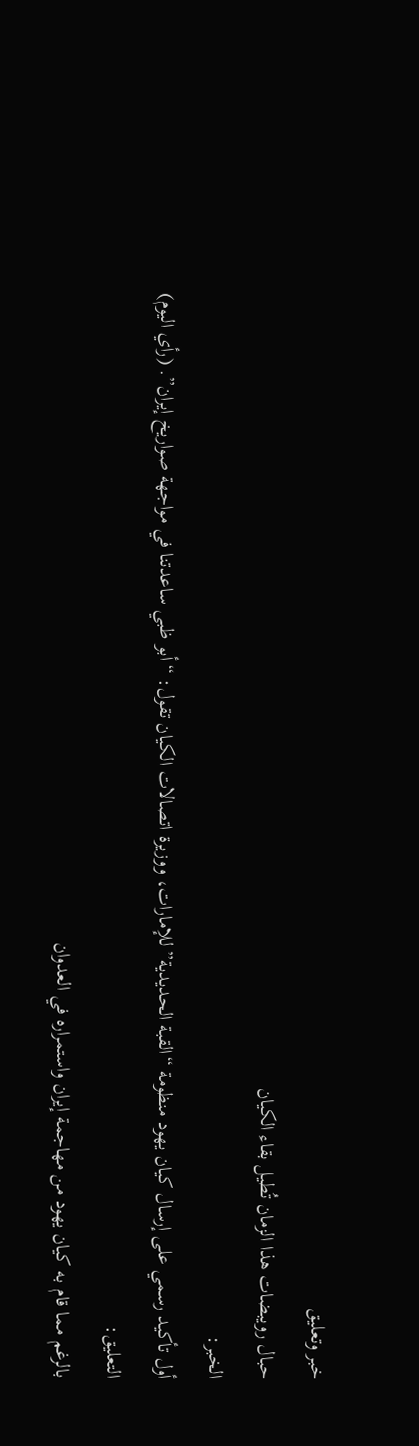خبر وتعليق
حبال رويبضات هذا الزمان تُطيل بقاء الكيان
الخبر:
أول تأكيد رسمي على إرسال كيان يهود منظومة “القبة الحديدية” للإمارات، ووزيرة اتصالات الكيان تقول: “أبو ظبي ساعدتنا في مواجهة صواريخ إيران”. (رأي اليوم)
التعليق:
بالرغم مما قام به كيان يهود من مهاجمة إيران واستمراره في العدوان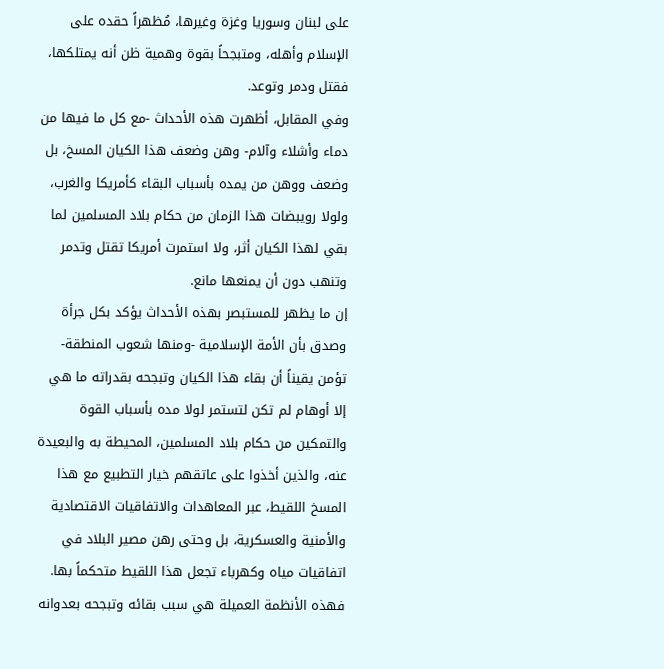على لبنان وسوريا وغزة وغيرها، مُظهراً حقده على الإسلام وأهله، ومتبجحاً بقوة وهمية ظن أنه يمتلكها، فقتل ودمر وتوعد.
وفي المقابل، أظهرت هذه الأحداث -مع كل ما فيها من دماء وأشلاء وآلام- وهن وضعف هذا الكيان المسخ، بل وضعف ووهن من يمده بأسباب البقاء كأمريكا والغرب، ولولا رويبضات هذا الزمان من حكام بلاد المسلمين لما بقي لهذا الكيان أثر، ولا استمرت أمريكا تقتل وتدمر وتنهب دون أن يمنعها مانع.
إن ما يظهر للمستبصر بهذه الأحداث يؤكد بكل جرأة وصدق بأن الأمة الإسلامية -ومنها شعوب المنطقة- تؤمن يقيناً أن بقاء هذا الكيان وتبجحه بقدراته ما هي إلا أوهام لم تكن لتستمر لولا مده بأسباب القوة والتمكين من حكام بلاد المسلمين، المحيطة به والبعيدة عنه، والذين أخذوا على عاتقهم خيار التطبيع مع هذا المسخ اللقيط، عبر المعاهدات والاتفاقيات الاقتصادية والأمنية والعسكرية، بل وحتى رهن مصير البلاد في اتفاقيات مياه وكهرباء تجعل هذا اللقيط متحكماً بها.
فهذه الأنظمة العميلة هي سبب بقائه وتبجحه بعدوانه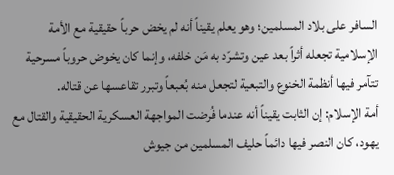السافر على بلاد المسلمين؛ وهو يعلم يقيناً أنه لم يخض حرباً حقيقية مع الأمة الإسلامية تجعله أثراً بعد عين وتشرّد به مَن خلفه، وإنما كان يخوض حروباً مسرحية تتآمر فيها أنظمة الخنوع والتبعية لتجعل منه بُعبعاً وتبرر تقاعسها عن قتاله.
أمة الإسلام: إن الثابت يقيناً أنه عندما فُرضت المواجهة العسكرية الحقيقية والقتال مع يهود، كان النصر فيها دائماً حليف المسلمين من جيوش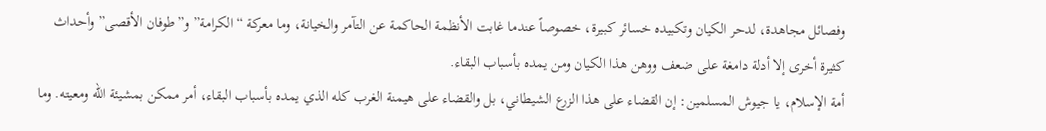وفصائل مجاهدة، لدحر الكيان وتكبيده خسائر كبيرة، خصوصاً عندما غابت الأنظمة الحاكمة عن التآمر والخيانة، وما معركة “الكرامة” و”طوفان الأقصى” وأحداث كثيرة أخرى إلا أدلة دامغة على ضعف ووهن هذا الكيان ومن يمده بأسباب البقاء.
أمة الإسلام، يا جيوش المسلمين: إن القضاء على هذا الزرع الشيطاني، بل والقضاء على هيمنة الغرب كله الذي يمده بأسباب البقاء، أمر ممكن بمشيئة الله ومعيته. وما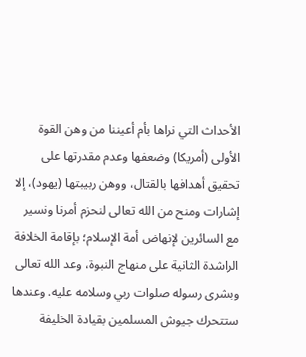الأحداث التي نراها بأم أعيننا من وهن القوة الأولى (أمريكا) وضعفها وعدم مقدرتها على تحقيق أهدافها بالقتال، ووهن ربيبتها (يهود)، إلا إشارات ومنح من الله تعالى لنحزم أمرنا ونسير مع السائرين لإنهاض أمة الإسلام؛ بإقامة الخلافة الراشدة الثانية على منهاج النبوة، وعد الله تعالى وبشرى رسوله صلوات ربي وسلامه عليه. وعندها ستتحرك جيوش المسلمين بقيادة الخليفة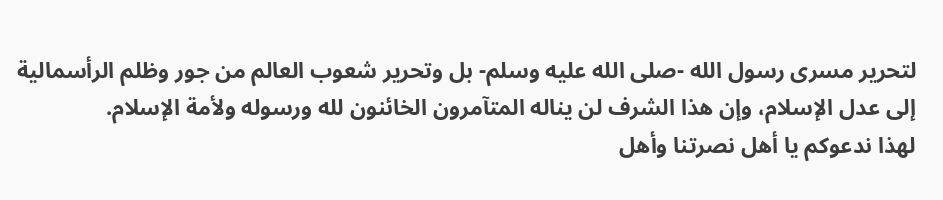لتحرير مسرى رسول الله -صلى الله عليه وسلم- بل وتحرير شعوب العالم من جور وظلم الرأسمالية إلى عدل الإسلام، وإن هذا الشرف لن يناله المتآمرون الخائنون لله ورسوله ولأمة الإسلام.
لهذا ندعوكم يا أهل نصرتنا وأهل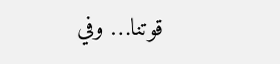قوتنا… وفي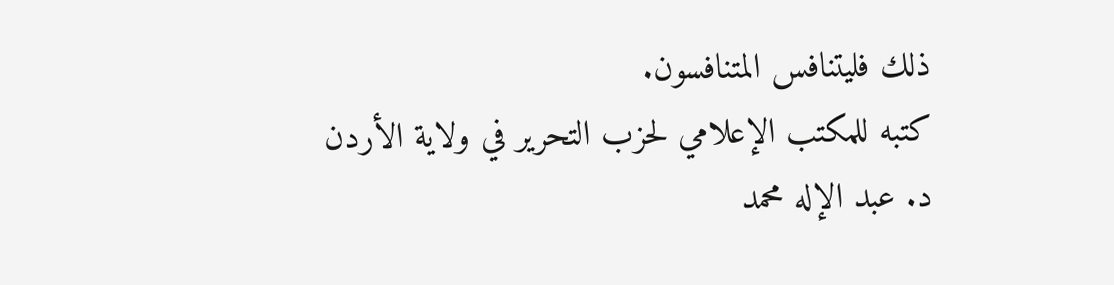ذلك فليتنافس المتنافسون.
كتبه للمكتب الإعلامي لحزب التحرير في ولاية الأردن
د. عبد الإله محمد